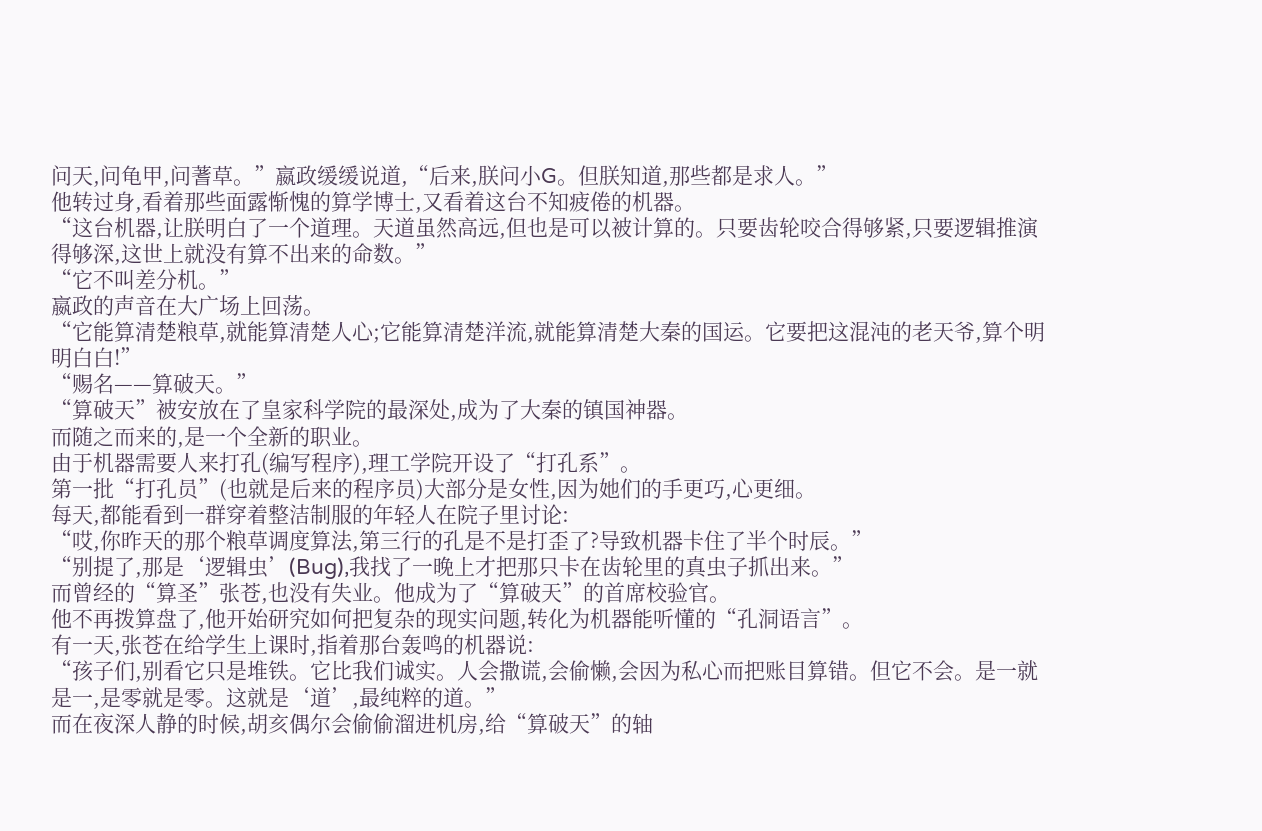问天,问龟甲,问蓍草。”嬴政缓缓说道,“后来,朕问小G。但朕知道,那些都是求人。”
他转过身,看着那些面露惭愧的算学博士,又看着这台不知疲倦的机器。
“这台机器,让朕明白了一个道理。天道虽然高远,但也是可以被计算的。只要齿轮咬合得够紧,只要逻辑推演得够深,这世上就没有算不出来的命数。”
“它不叫差分机。”
嬴政的声音在大广场上回荡。
“它能算清楚粮草,就能算清楚人心;它能算清楚洋流,就能算清楚大秦的国运。它要把这混沌的老天爷,算个明明白白!”
“赐名——算破天。”
“算破天”被安放在了皇家科学院的最深处,成为了大秦的镇国神器。
而随之而来的,是一个全新的职业。
由于机器需要人来打孔(编写程序),理工学院开设了“打孔系”。
第一批“打孔员”(也就是后来的程序员)大部分是女性,因为她们的手更巧,心更细。
每天,都能看到一群穿着整洁制服的年轻人在院子里讨论:
“哎,你昨天的那个粮草调度算法,第三行的孔是不是打歪了?导致机器卡住了半个时辰。”
“别提了,那是‘逻辑虫’(Bug),我找了一晚上才把那只卡在齿轮里的真虫子抓出来。”
而曾经的“算圣”张苍,也没有失业。他成为了“算破天”的首席校验官。
他不再拨算盘了,他开始研究如何把复杂的现实问题,转化为机器能听懂的“孔洞语言”。
有一天,张苍在给学生上课时,指着那台轰鸣的机器说:
“孩子们,别看它只是堆铁。它比我们诚实。人会撒谎,会偷懒,会因为私心而把账目算错。但它不会。是一就是一,是零就是零。这就是‘道’,最纯粹的道。”
而在夜深人静的时候,胡亥偶尔会偷偷溜进机房,给“算破天”的轴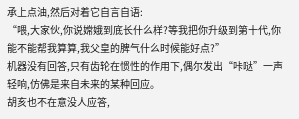承上点油,然后对着它自言自语:
“喂,大家伙,你说嫦娥到底长什么样?等我把你升级到第十代,你能不能帮我算算,我父皇的脾气什么时候能好点?”
机器没有回答,只有齿轮在惯性的作用下,偶尔发出“咔哒”一声轻响,仿佛是来自未来的某种回应。
胡亥也不在意没人应答,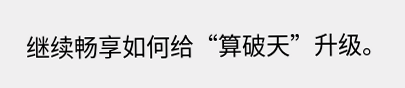继续畅享如何给“算破天”升级。